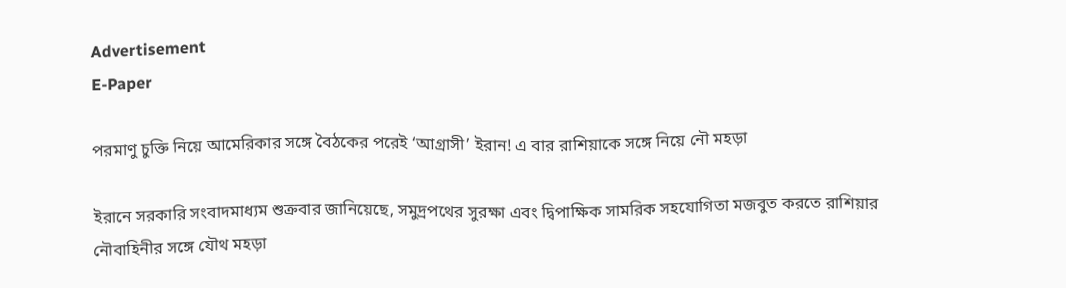Advertisement
E-Paper

পরমাণু চুক্তি নিয়ে আমেরিকার সঙ্গে বৈঠকের পরেই ‘আগ্রাসী’ ইরান! এ বার রাশিয়াকে সঙ্গে নিয়ে নৌ মহড়া

ইরানে সরকারি সংবাদমাধ্যম শুক্রবার জানিয়েছে, সমুদ্রপথের সুরক্ষা এবং দ্বিপাক্ষিক সামরিক সহযোগিতা মজবুত করতে রাশিয়ার নৌবাহিনীর সঙ্গে যৌথ মহড়া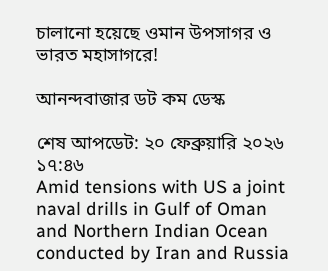চালানো হয়েছে ওমান উপসাগর ও ভারত মহাসাগরে!

আনন্দবাজার ডট কম ডেস্ক

শেষ আপডেট: ২০ ফেব্রুয়ারি ২০২৬ ১৭:৪৬
Amid tensions with US a joint naval drills in Gulf of Oman and Northern Indian Ocean conducted by Iran and Russia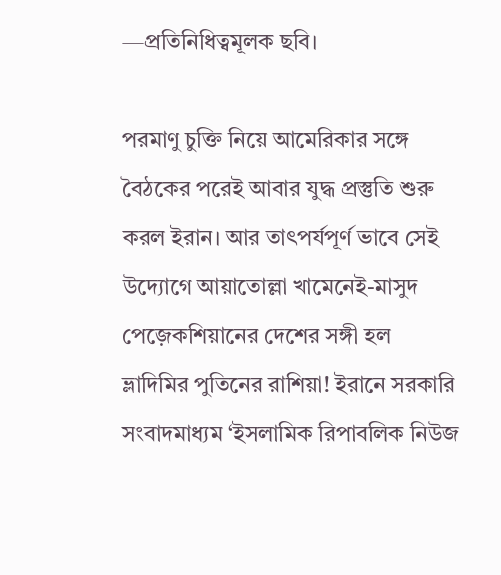—প্রতিনিধিত্বমূলক ছবি।

পরমাণু চুক্তি নিয়ে আমেরিকার সঙ্গে বৈঠকের পরেই আবার যুদ্ধ প্রস্তুতি শুরু করল ইরান। আর তাৎপর্যপূর্ণ ভাবে সেই উদ্যোগে আয়াতোল্লা খামেনেই-মাসুদ পেজ়েকশিয়ানের দেশের সঙ্গী হল ভ্লাদিমির পুতিনের রাশিয়া! ইরানে সরকারি সংবাদমাধ্যম ‘ইসলামিক রিপাবলিক নিউজ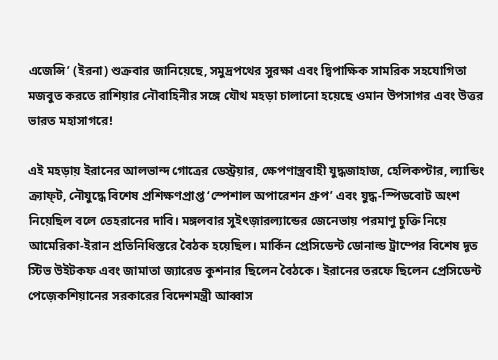এজেন্সি’ (ইরনা) শুক্রবার জানিয়েছে, সমুদ্রপথের সুরক্ষা এবং দ্বিপাক্ষিক সামরিক সহযোগিতা মজবুত করতে রাশিয়ার নৌবাহিনীর সঙ্গে যৌথ মহড়া চালানো হয়েছে ওমান উপসাগর এবং উত্তর ভারত মহাসাগরে!

এই মহড়ায় ইরানের আলভান্দ গোত্রের ডেস্ট্রয়ার, ক্ষেপণাস্ত্রবাহী যুদ্ধজাহাজ, হেলিকপ্টার, ল্যান্ডিং ক্র্যাফ্‌ট, নৌযুদ্ধে বিশেষ প্রশিক্ষণপ্রাপ্ত ‘স্পেশাল অপারেশন গ্রুপ’ এবং যুদ্ধ-স্পিডবোট অংশ নিয়েছিল বলে তেহরানের দাবি। মঙ্গলবার সুইৎজ়ারল্যান্ডের জেনেভায় পরমাণু চুক্তি নিয়ে আমেরিকা-ইরান প্রতিনিধিস্তরে বৈঠক হয়েছিল। মার্কিন প্রেসিডেন্ট ডোনাল্ড ট্রাম্পের বিশেষ দূত স্টিভ উইটকফ এবং জামাতা জ্যারেড কুশনার ছিলেন বৈঠকে। ইরানের তরফে ছিলেন প্রেসিডেন্ট পেজ়েকশিয়ানের সরকারের বিদেশমন্ত্রী আব্বাস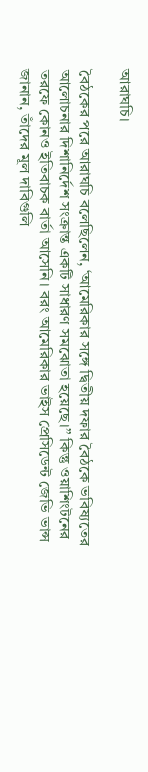আরাঘচি।

বৈঠকের পরে আরাঘচি বলেছিলেন, ‘আমেরিকার সঙ্গে দ্বিতীয় দফার বৈঠকে ভবিষ্যতের আলোচনার দিশানির্দেশ সংক্রান্ত একটি সাধারণ সমঝোতা হয়েছে।’’ কিন্তু ওয়াশিংটনের তরফে কোনও ইতিবাচক বার্তা আসেনি। বরং আমেরিকার ভাইস প্রেসিডেন্ট জেভি ভান্স জানান, তাঁদের মূল দাবিগুলি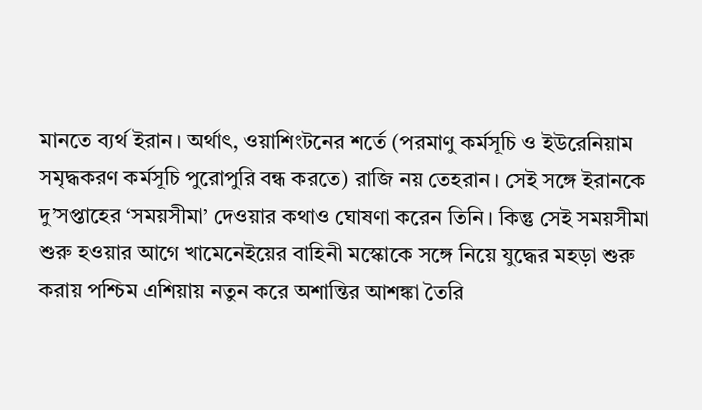মানতে ব্যর্থ ইরান। অর্থাৎ, ওয়াশিংটনের শর্তে (পরমাণু কর্মসূচি ও ইউরেনিয়াম সমৃদ্ধকরণ কর্মসূচি পুরোপুরি বন্ধ করতে) রাজি নয় তেহরান। সেই সঙ্গে ইরানকে দু’সপ্তাহের ‘সময়সীমা’ দেওয়ার কথাও ঘোষণা করেন তিনি। কিন্তু সেই সময়সীমা শুরু হওয়ার আগে খামেনেইয়ের বাহিনী মস্কোকে সঙ্গে নিয়ে যুদ্ধের মহড়া শুরু করায় পশ্চিম এশিয়ায় নতুন করে অশান্তির আশঙ্কা তৈরি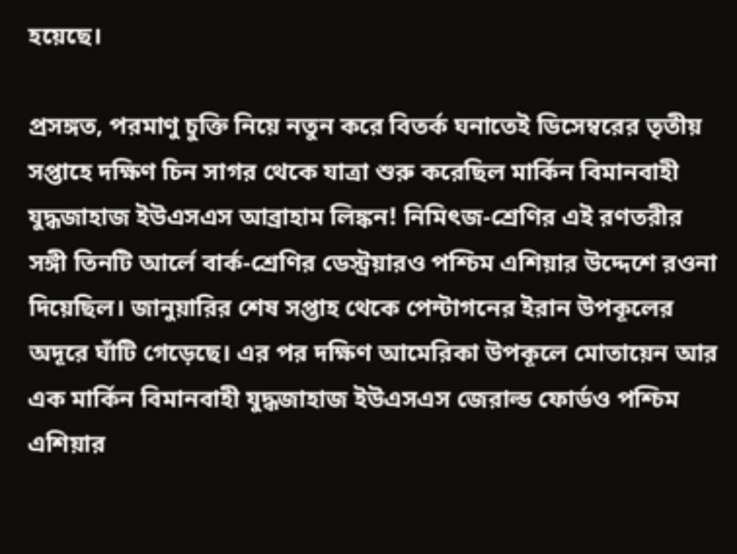হয়েছে।

প্রসঙ্গত, পরমাণু চুক্তি নিয়ে নতুন করে বিতর্ক ঘনাতেই ডিসেম্বরের তৃতীয় সপ্তাহে দক্ষিণ চিন সাগর থেকে যাত্রা শুরু করেছিল মার্কিন বিমানবাহী যুদ্ধজাহাজ ইউএসএস আব্রাহাম লিঙ্কন! নিমিৎজ-শ্রেণির এই রণতরীর সঙ্গী তিনটি আর্লে বার্ক-শ্রেণির ডেস্ট্রয়ারও পশ্চিম এশিয়ার উদ্দেশে রওনা দিয়েছিল। জানুয়ারির শেষ সপ্তাহ থেকে পেন্টাগনের ইরান উপকূলের অদূরে ঘাঁটি গেড়েছে। এর পর দক্ষিণ আমেরিকা উপকূলে মোতায়েন আর এক মার্কিন বিমানবাহী যুদ্ধজাহাজ ইউএসএস জেরাল্ড ফোর্ডও পশ্চিম এশিয়ার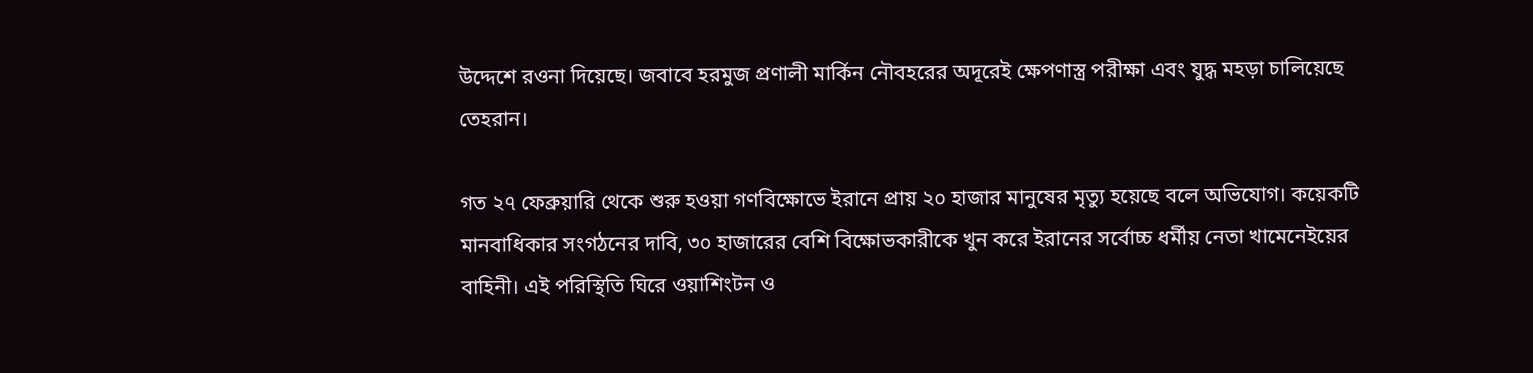উদ্দেশে রওনা দিয়েছে। জবাবে হরমুজ প্রণালী মার্কিন নৌবহরের অদূরেই ক্ষেপণাস্ত্র পরীক্ষা এবং যুদ্ধ মহড়া চালিয়েছে তেহরান।

গত ২৭ ফেব্রুয়ারি থেকে শুরু হওয়া গণবিক্ষোভে ইরানে প্রায় ২০ হাজার মানুষের মৃত্যু হয়েছে বলে অভিযোগ। কয়েকটি মানবাধিকার সংগঠনের দাবি, ৩০ হাজারের বেশি বিক্ষোভকারীকে খুন করে ইরানের সর্বোচ্চ ধর্মীয় নেতা খামেনেইয়ের বাহিনী। এই পরিস্থিতি ঘিরে ওয়াশিংটন ও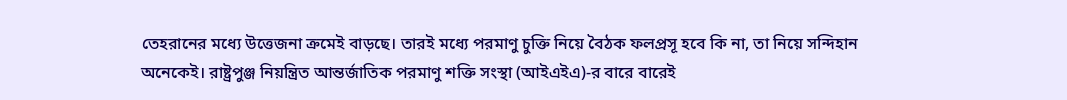তেহরানের মধ্যে উত্তেজনা ক্রমেই বাড়ছে। তারই মধ্যে পরমাণু চুক্তি নিয়ে বৈঠক ফলপ্রসূ হবে কি না, তা নিয়ে সন্দিহান অনেকেই। রাষ্ট্রপুঞ্জ নিয়ন্ত্রিত আন্তর্জাতিক পরমাণু শক্তি সংস্থা (আইএইএ)-র বারে বারেই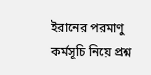ইরানের পরমাণু কর্মসূচি নিয়ে প্রশ্ন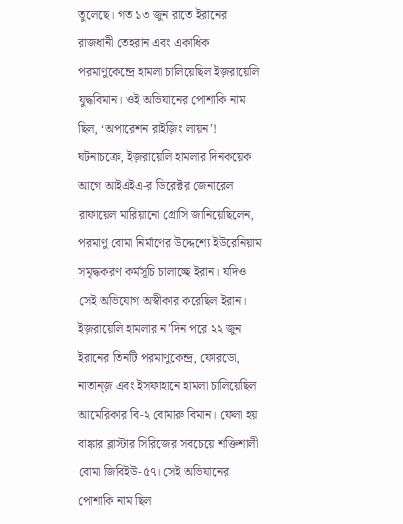তুলেছে। গত ১৩ জুন রাতে ইরানের রাজধানী তেহরান এবং একাধিক পরমাণুকেন্দ্রে হামলা চালিয়েছিল ইজ়রায়েলি যুদ্ধবিমান। ওই অভিযানের পোশাকি নাম ছিল, ‘অপারেশন রাইজ়িং লায়ন’! ঘটনাচক্রে, ইজ়রায়েলি হামলার দিনকয়েক আগে আইএইএ-র ডিরেক্টর জেনারেল রাফায়েল মারিয়ানো গ্রোসি জানিয়েছিলেন, পরমাণু বোমা নির্মাণের উদ্দেশ্যে ইউরেনিয়াম সমৃদ্ধকরণ কর্মসূচি চালাচ্ছে ইরান। যদিও সেই অভিযোগ অস্বীকার করেছিল ইরান। ইজ়রায়েলি হামলার ন’দিন পরে ২২ জুন ইরানের তিনটি পরমাণুকেন্দ্র, ফোরডো, নাতান্‌জ় এবং ইসফাহানে হামলা চালিয়েছিল আমেরিকার বি-২ বোমারু বিমান। ফেলা হয় বাঙ্কার ব্লাস্টার সিরিজের সবচেয়ে শক্তিশালী বোমা জিবিইউ-৫৭। সেই অভিযানের পোশাকি নাম ছিল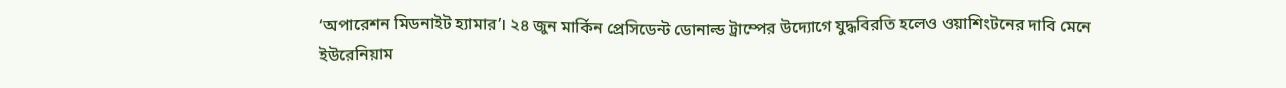‘অপারেশন মিডনাইট হ্যামার’। ২৪ জুন মার্কিন প্রেসিডেন্ট ডোনাল্ড ট্রাম্পের উদ্যোগে যুদ্ধবিরতি হলেও ওয়াশিংটনের দাবি মেনে ইউরেনিয়াম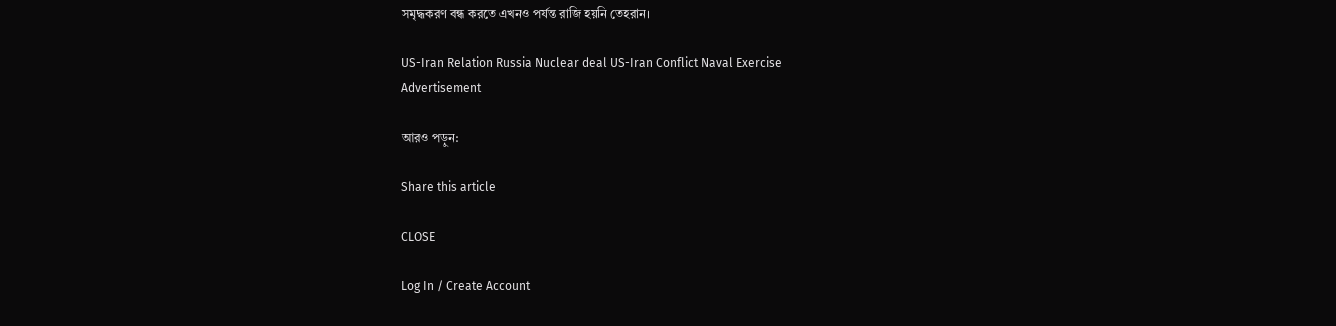সমৃদ্ধকরণ বন্ধ করতে এখনও পর্যন্ত রাজি হয়নি তেহরান।

US-Iran Relation Russia Nuclear deal US-Iran Conflict Naval Exercise
Advertisement

আরও পড়ুন:

Share this article

CLOSE

Log In / Create Account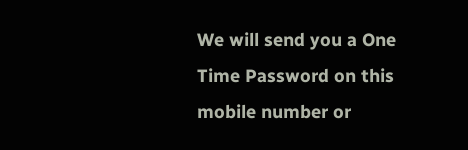We will send you a One Time Password on this mobile number or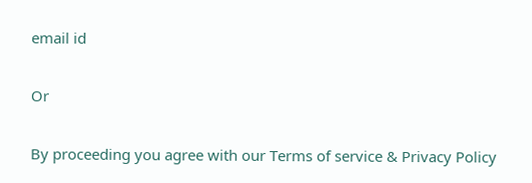email id

Or

By proceeding you agree with our Terms of service & Privacy Policy